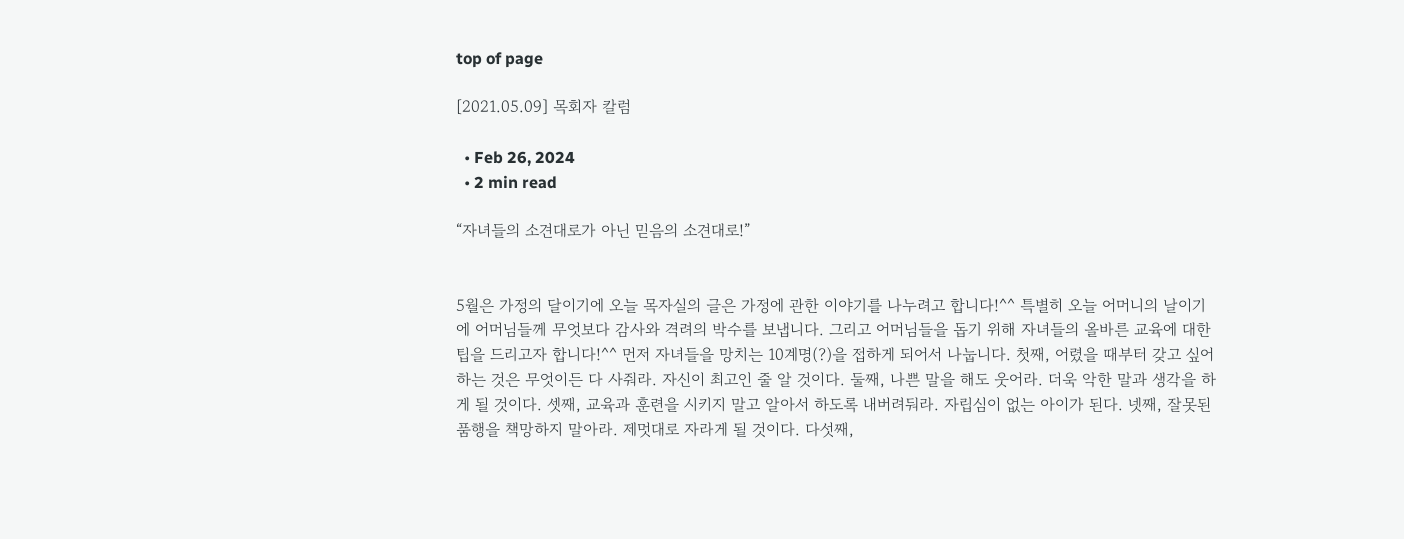top of page

[2021.05.09] 목회자 칼럼

  • Feb 26, 2024
  • 2 min read

“자녀들의 소견대로가 아닌 믿음의 소견대로!”


5월은 가정의 달이기에 오늘 목자실의 글은 가정에 관한 이야기를 나누려고 합니다!^^ 특별히 오늘 어머니의 날이기에 어머님들께 무엇보다 감사와 격려의 박수를 보냅니다. 그리고 어머님들을 돕기 위해 자녀들의 올바른 교육에 대한 팁을 드리고자 합니다!^^ 먼저 자녀들을 망치는 10계명(?)을 접하게 되어서 나눕니다. 첫째, 어렸을 때부터 갖고 싶어 하는 것은 무엇이든 다 사줘라. 자신이 최고인 줄 알 것이다. 둘째, 나쁜 말을 해도 웃어라. 더욱 악한 말과 생각을 하게 될 것이다. 셋째, 교육과 훈련을 시키지 말고 알아서 하도록 내버려둬라. 자립심이 없는 아이가 된다. 넷째, 잘못된 품행을 책망하지 말아라. 제멋대로 자라게 될 것이다. 다섯째,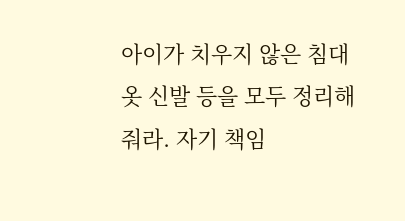아이가 치우지 않은 침대 옷 신발 등을 모두 정리해 줘라. 자기 책임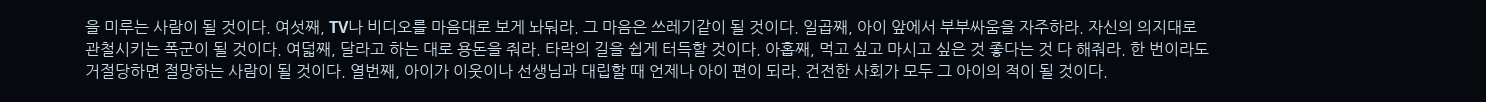을 미루는 사람이 될 것이다. 여섯째, TV나 비디오를 마음대로 보게 놔둬라. 그 마음은 쓰레기같이 될 것이다. 일곱째, 아이 앞에서 부부싸움을 자주하라. 자신의 의지대로 관철시키는 폭군이 될 것이다. 여덟째, 달라고 하는 대로 용돈을 줘라. 타락의 길을 쉽게 터득할 것이다. 아홉째, 먹고 싶고 마시고 싶은 것 좋다는 것 다 해줘라. 한 번이라도 거절당하면 절망하는 사람이 될 것이다. 열번째, 아이가 이웃이나 선생님과 대립할 때 언제나 아이 편이 되라. 건전한 사회가 모두 그 아이의 적이 될 것이다.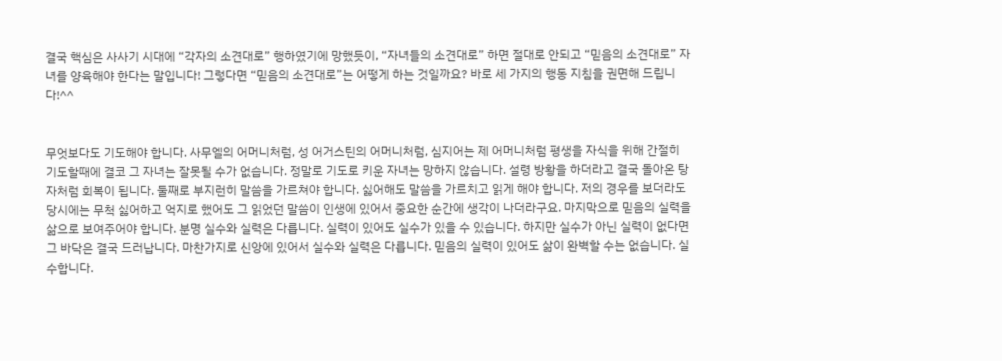결국 핵심은 사사기 시대에 “각자의 소견대로” 행하였기에 망했듯이, “자녀들의 소견대로” 하면 절대로 안되고 “믿음의 소견대로” 자녀를 양육해야 한다는 말입니다! 그렇다면 “믿음의 소견대로”는 어떻게 하는 것일까요? 바로 세 가지의 행동 지침을 권면해 드립니다!^^


무엇보다도 기도해야 합니다. 사무엘의 어머니처럼, 성 어거스틴의 어머니처럼, 심지어는 제 어머니처럼 평생을 자식을 위해 간절히 기도할때에 결코 그 자녀는 잘못될 수가 없습니다. 정말로 기도로 키운 자녀는 망하지 않습니다. 설령 방황을 하더라고 결국 돌아온 탕자처럼 회복이 됩니다. 둘째로 부지런히 말씀을 가르쳐야 합니다. 싫어해도 말씀을 가르치고 읽게 해야 합니다. 저의 경우를 보더라도 당시에는 무척 싫어하고 억지로 했어도 그 읽었던 말씀이 인생에 있어서 중요한 순간에 생각이 나더라구요. 마지막으로 믿음의 실력을 삶으로 보여주어야 합니다. 분명 실수와 실력은 다릅니다. 실력이 있어도 실수가 있을 수 있습니다. 하지만 실수가 아닌 실력이 없다면 그 바닥은 결국 드러납니다. 마찬가지로 신앙에 있어서 실수와 실력은 다릅니다. 믿음의 실력이 있어도 삶이 완벽할 수는 없습니다. 실수합니다.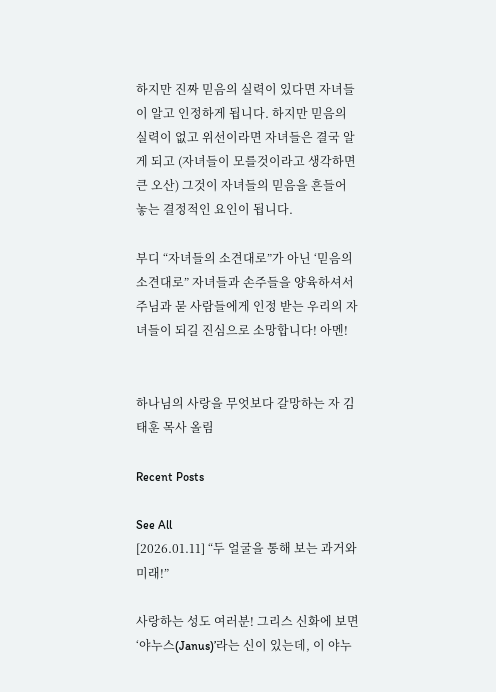하지만 진짜 믿음의 실력이 있다면 자녀들이 알고 인정하게 됩니다. 하지만 믿음의 실력이 없고 위선이라면 자녀들은 결국 알게 되고 (자녀들이 모를것이라고 생각하면 큰 오산) 그것이 자녀들의 믿음을 흔들어 놓는 결정적인 요인이 됩니다.

부디 “자녀들의 소견대로”가 아닌 ‘믿음의 소견대로” 자녀들과 손주들을 양육하셔서 주님과 묻 사람들에게 인정 받는 우리의 자녀들이 되길 진심으로 소망합니다! 아멘!


하나님의 사랑을 무엇보다 갈망하는 자 김태훈 목사 올림

Recent Posts

See All
[2026.01.11] “두 얼굴을 통해 보는 과거와 미래!”

사랑하는 성도 여러분! 그리스 신화에 보면 ‘야누스(Janus)’라는 신이 있는데, 이 야누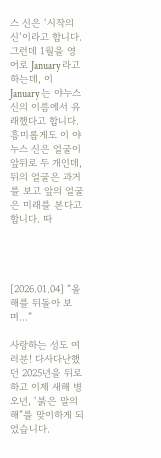스 신은 ‘시작의 신’이라고 합니다. 그런데 1월을 영어로 January 라고 하는데, 이 January 는 야누스 신의 이름에서 유래했다고 합니다. 흥미롭게도 이 야누스 신은 얼굴이 앞뒤로 두 개인데, 뒤의 얼굴은 과거를 보고 앞의 얼굴은 미래를 본다고 합니다. 따




[2026.01.04] “올 해를 뒤돌아 보며…”

사랑하는 성도 여러분! 다사다난했던 2025년을 뒤로 하고 이제 새해 병오년, ‘붉은 말의 해”를 맞이하게 되었습니다.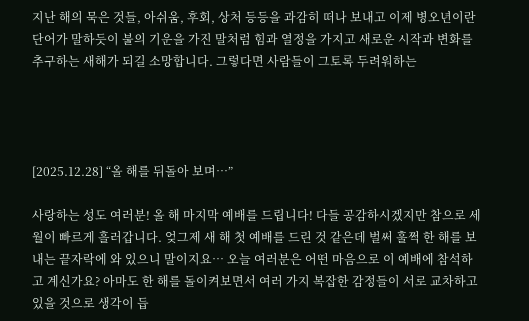지난 해의 묵은 것들, 아쉬움, 후회, 상처 등등을 과감히 떠나 보내고 이제 병오년이란 단어가 말하듯이 불의 기운을 가진 말처럼 힘과 열정을 가지고 새로운 시작과 변화를 추구하는 새해가 되길 소망합니다. 그렇다면 사람들이 그토록 두려워하는




[2025.12.28] “올 해를 뒤돌아 보며…”

사랑하는 성도 여러분! 올 해 마지막 예배를 드립니다! 다들 공감하시겠지만 참으로 세월이 빠르게 흘러갑니다. 엊그제 새 해 첫 예배를 드린 것 같은데 벌써 훌쩍 한 해를 보내는 끝자락에 와 있으니 말이지요… 오늘 여러분은 어떤 마음으로 이 예배에 참석하고 계신가요? 아마도 한 해를 돌이켜보면서 여러 가지 복잡한 감정들이 서로 교차하고 있을 것으로 생각이 듭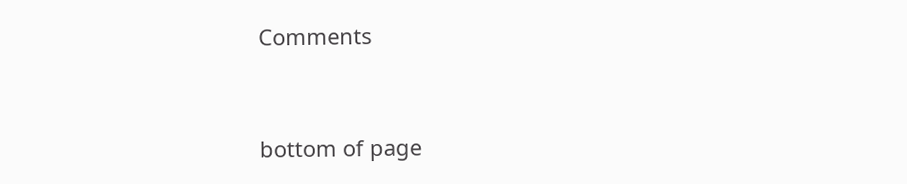Comments


bottom of page